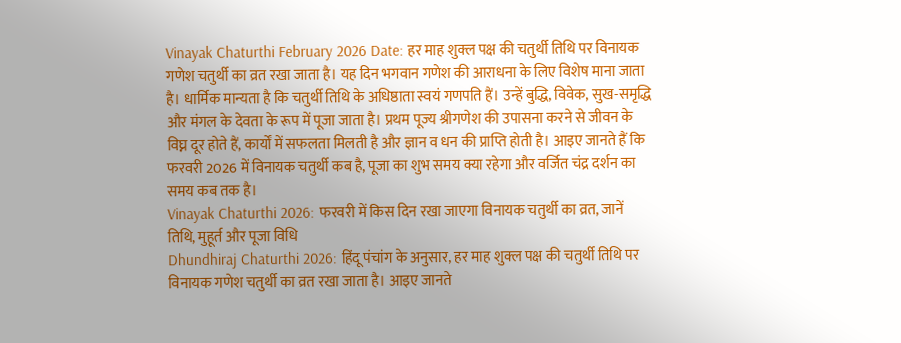Vinayak Chaturthi February 2026 Date: हर माह शुक्ल पक्ष की चतुर्थी तिथि पर विनायक गणेश चतुर्थी का व्रत रखा जाता है। यह दिन भगवान गणेश की आराधना के लिए विशेष माना जाता है। धार्मिक मान्यता है कि चतुर्थी तिथि के अधिष्ठाता स्वयं गणपति हैं। उन्हें बुद्धि, विवेक, सुख-समृद्धि और मंगल के देवता के रूप में पूजा जाता है। प्रथम पूज्य श्रीगणेश की उपासना करने से जीवन के विघ्न दूर होते हैं, कार्यों में सफलता मिलती है और ज्ञान व धन की प्राप्ति होती है। आइए जानते हैं कि फरवरी 2026 में विनायक चतुर्थी कब है, पूजा का शुभ समय क्या रहेगा और वर्जित चंद्र दर्शन का समय कब तक है।
Vinayak Chaturthi 2026: फरवरी में किस दिन रखा जाएगा विनायक चतुर्थी का व्रत, जानें तिथि, मुहूर्त और पूजा विधि
Dhundhiraj Chaturthi 2026: हिंदू पंचांग के अनुसार, हर माह शुक्ल पक्ष की चतुर्थी तिथि पर विनायक गणेश चतुर्थी का व्रत रखा जाता है। आइए जानते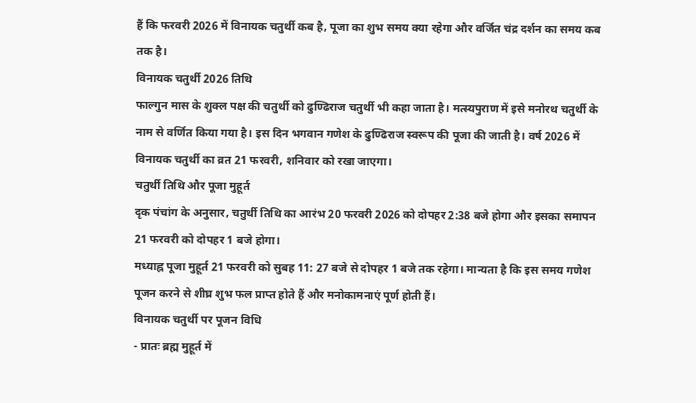हैं कि फरवरी 2026 में विनायक चतुर्थी कब है, पूजा का शुभ समय क्या रहेगा और वर्जित चंद्र दर्शन का समय कब तक है।
विनायक चतुर्थी 2026 तिथि
फाल्गुन मास के शुक्ल पक्ष की चतुर्थी को ढुण्ढिराज चतुर्थी भी कहा जाता है। मत्स्यपुराण में इसे मनोरथ चतुर्थी के नाम से वर्णित किया गया है। इस दिन भगवान गणेश के ढुण्ढिराज स्वरूप की पूजा की जाती है। वर्ष 2026 में विनायक चतुर्थी का व्रत 21 फरवरी, शनिवार को रखा जाएगा।
चतुर्थी तिथि और पूजा मुहूर्त
दृक पंचांग के अनुसार, चतुर्थी तिथि का आरंभ 20 फरवरी 2026 को दोपहर 2:38 बजे होगा और इसका समापन 21 फरवरी को दोपहर 1 बजे होगा।
मध्याह्न पूजा मुहूर्त 21 फरवरी को सुबह 11: 27 बजे से दोपहर 1 बजे तक रहेगा। मान्यता है कि इस समय गणेश पूजन करने से शीघ्र शुभ फल प्राप्त होते हैं और मनोकामनाएं पूर्ण होती हैं।
विनायक चतुर्थी पर पूजन विधि
- प्रातः ब्रह्म मुहूर्त में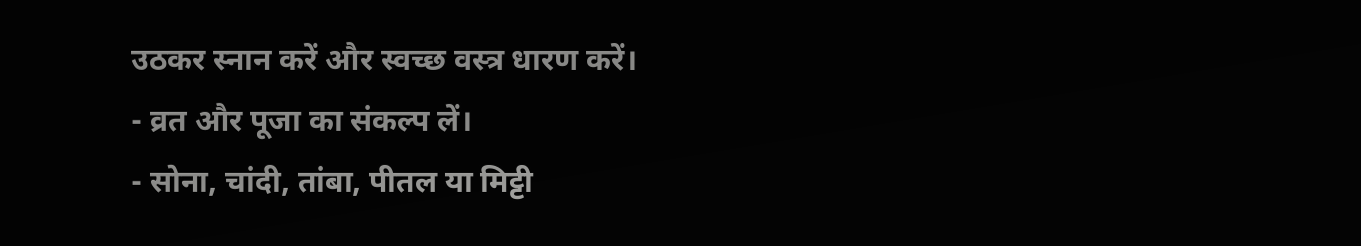उठकर स्नान करें और स्वच्छ वस्त्र धारण करें।
- व्रत और पूजा का संकल्प लें।
- सोना, चांदी, तांबा, पीतल या मिट्टी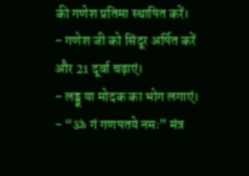की गणेश प्रतिमा स्थापित करें।
- गणेश जी को सिंदूर अर्पित करें और 21 दूर्वा चढ़ाएं।
- लड्डू या मोदक का भोग लगाएं।
- “ॐ गं गणपतये नमः” मंत्र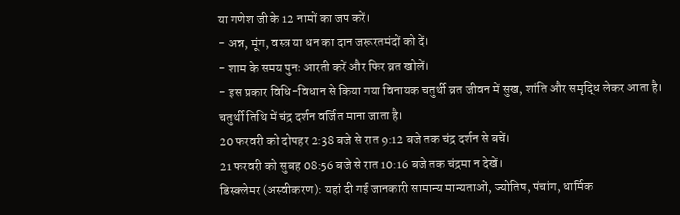या गणेश जी के 12 नामों का जप करें।
- अन्न, मूंग, वस्त्र या धन का दान जरूरतमंदों को दें।
- शाम के समय पुनः आरती करें और फिर व्रत खोलें।
- इस प्रकार विधि-विधान से किया गया विनायक चतुर्थी व्रत जीवन में सुख, शांति और समृद्धि लेकर आता है।
चतुर्थी तिथि में चंद्र दर्शन वर्जित माना जाता है।
20 फरवरी को दोपहर 2:38 बजे से रात 9:12 बजे तक चंद्र दर्शन से बचें।
21 फरवरी को सुबह 08:56 बजे से रात 10:16 बजे तक चंद्रमा न देखें।
डिस्क्लेमर (अस्वीकरण): यहां दी गई जानकारी सामान्य मान्यताओं, ज्योतिष, पंचांग, धार्मिक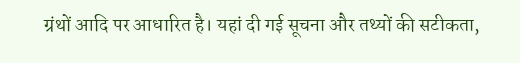ग्रंथों आदि पर आधारित है। यहां दी गई सूचना और तथ्यों की सटीकता,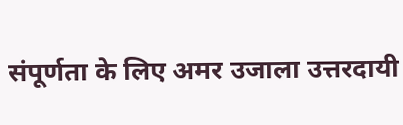संपूर्णता के लिए अमर उजाला उत्तरदायी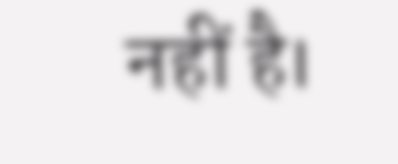नहीं है।